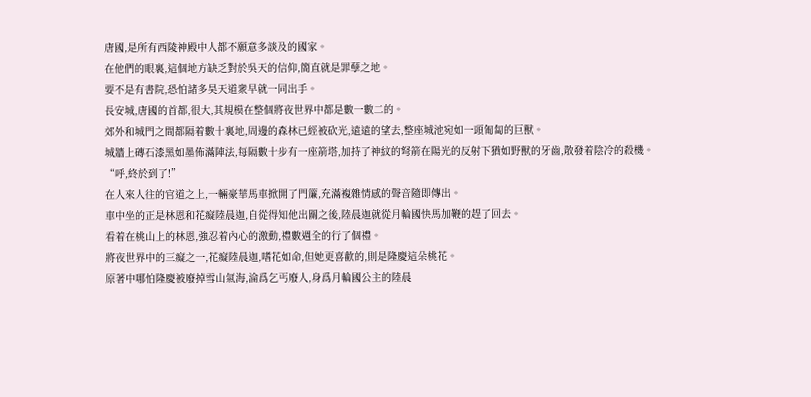唐國,是所有西陵神殿中人都不願意多談及的國家。
在他們的眼裏,這個地方缺乏對於吳天的信仰,簡直就是罪孽之地。
要不是有書院,恐怕諸多昊天道衆早就一同出手。
長安城,唐國的首都,很大,其規模在整個將夜世界中都是數一數二的。
郊外和城門之間都隔着數十裏地,周邊的森林已經被砍光,遠遠的望去,整座城池宛如一頭匍匐的巨獸。
城牆上磚石漆黑如墨佈滿陣法,每隔數十步有一座箭塔,加持了神紋的弩箭在陽光的反射下猶如野獸的牙齒,散發着陰冷的殺機。
“呼,終於到了!”
在人來人往的官道之上,一輛豪華馬車掀開了門簾,充滿複雜情感的聲音隨即傳出。
車中坐的正是林恩和花癡陸晨迦,自從得知他出關之後,陸晨迦就從月輪國快馬加鞭的趕了回去。
看着在桃山上的林恩,強忍着內心的激動,禮數週全的行了個禮。
將夜世界中的三癡之一,花癡陸晨迦,嗜花如命,但她更喜歡的,則是隆慶這朵桃花。
原著中哪怕隆慶被廢掉雪山氣海,淪爲乞丐廢人,身爲月輪國公主的陸晨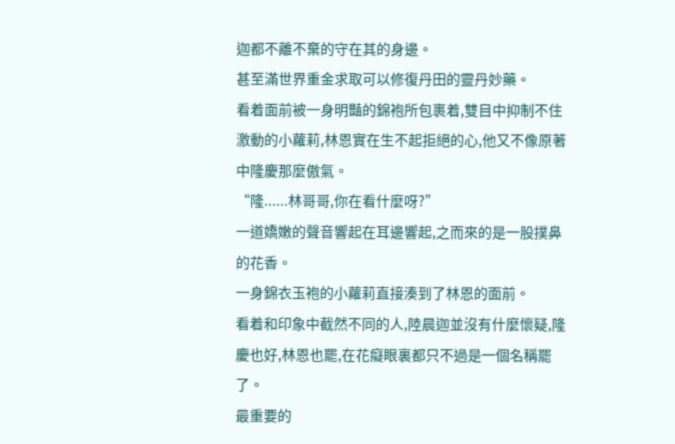迦都不離不棄的守在其的身邊。
甚至滿世界重金求取可以修復丹田的靈丹妙藥。
看着面前被一身明豔的錦袍所包裹着,雙目中抑制不住激動的小蘿莉,林恩實在生不起拒絕的心,他又不像原著中隆慶那麼傲氣。
“隆......林哥哥,你在看什麼呀?”
一道嬌嫩的聲音響起在耳邊響起,之而來的是一股撲鼻的花香。
一身錦衣玉袍的小蘿莉直接湊到了林恩的面前。
看着和印象中截然不同的人,陸晨迦並沒有什麼懷疑,隆慶也好,林恩也罷,在花癡眼裏都只不過是一個名稱罷了。
最重要的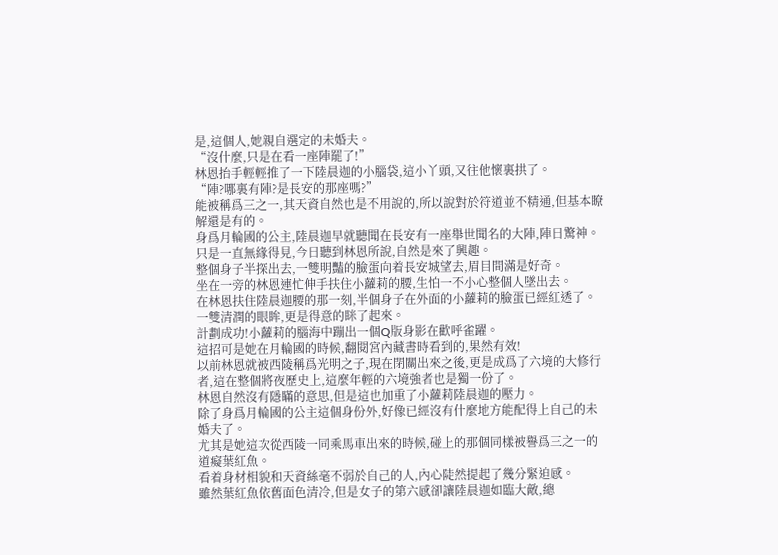是,這個人,她親自選定的未婚夫。
“沒什麼,只是在看一座陣罷了!”
林恩抬手輕輕推了一下陸晨迦的小腦袋,這小丫頭,又往他懷裏拱了。
“陣?哪裏有陣?是長安的那座嗎?”
能被稱爲三之一,其天資自然也是不用說的,所以說對於符道並不精通,但基本瞭解還是有的。
身爲月輪國的公主,陸晨迦早就聽聞在長安有一座舉世聞名的大陣,陣日驚神。
只是一直無緣得見,今日聽到林恩所說,自然是來了興趣。
整個身子半探出去,一雙明豔的臉蛋向着長安城望去,眉目間滿是好奇。
坐在一旁的林恩連忙伸手扶住小蘿莉的腰,生怕一不小心整個人墜出去。
在林恩扶住陸晨迦腰的那一刻,半個身子在外面的小蘿莉的臉蛋已經紅透了。
一雙清潤的眼眸,更是得意的眯了起來。
計劃成功!小蘿莉的腦海中蹦出一個Q版身影在歡呼雀躍。
這招可是她在月輪國的時候,翻閱宮內藏書時看到的,果然有效!
以前林恩就被西陵稱爲光明之子,現在閉關出來之後,更是成爲了六境的大修行者,這在整個將夜歷史上,這麼年輕的六境強者也是獨一份了。
林恩自然沒有隱瞞的意思,但是這也加重了小蘿莉陸晨迦的壓力。
除了身爲月輪國的公主這個身份外,好像已經沒有什麼地方能配得上自己的未婚夫了。
尤其是她這次從西陵一同乘馬車出來的時候,碰上的那個同樣被譽爲三之一的道癡葉紅魚。
看着身材相貌和天資絲毫不弱於自己的人,內心陡然提起了幾分緊迫感。
雖然葉紅魚依舊面色清冷,但是女子的第六感卻讓陸晨迦如臨大敵,總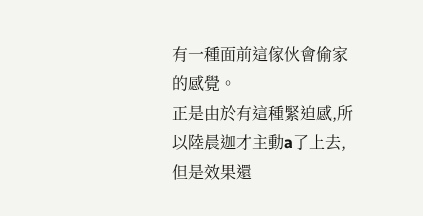有一種面前這傢伙會偷家的感覺。
正是由於有這種緊迫感,所以陸晨迦才主動a了上去,但是效果還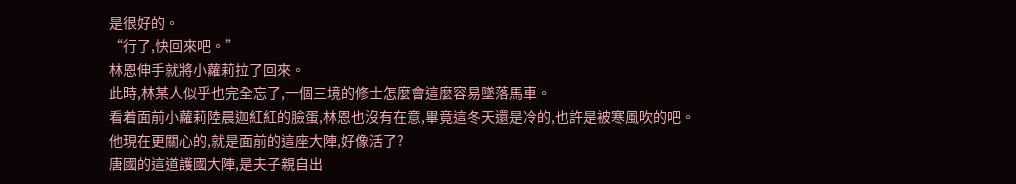是很好的。
“行了,快回來吧。”
林恩伸手就將小蘿莉拉了回來。
此時,林某人似乎也完全忘了,一個三境的修士怎麼會這麼容易墜落馬車。
看着面前小蘿莉陸晨迦紅紅的臉蛋,林恩也沒有在意,畢竟這冬天還是冷的,也許是被寒風吹的吧。
他現在更關心的,就是面前的這座大陣,好像活了?
唐國的這道護國大陣,是夫子親自出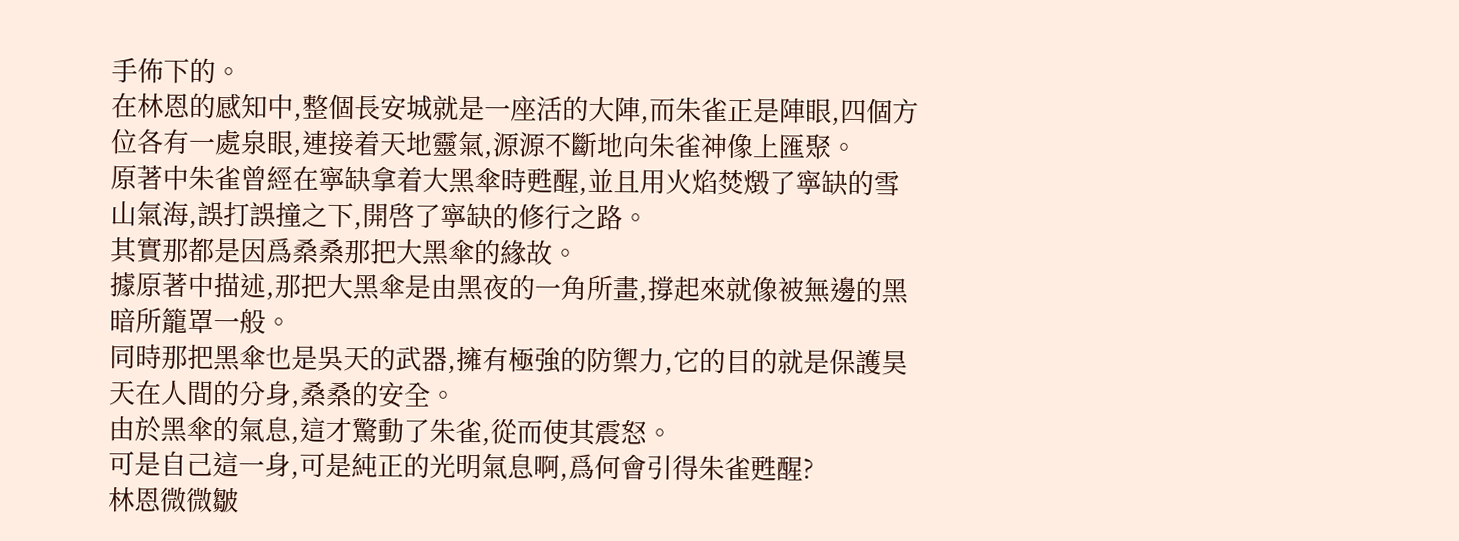手佈下的。
在林恩的感知中,整個長安城就是一座活的大陣,而朱雀正是陣眼,四個方位各有一處泉眼,連接着天地靈氣,源源不斷地向朱雀神像上匯聚。
原著中朱雀曾經在寧缺拿着大黑傘時甦醒,並且用火焰焚燬了寧缺的雪山氣海,誤打誤撞之下,開啓了寧缺的修行之路。
其實那都是因爲桑桑那把大黑傘的緣故。
據原著中描述,那把大黑傘是由黑夜的一角所畫,撐起來就像被無邊的黑暗所籠罩一般。
同時那把黑傘也是吳天的武器,擁有極強的防禦力,它的目的就是保護昊天在人間的分身,桑桑的安全。
由於黑傘的氣息,這才驚動了朱雀,從而使其震怒。
可是自己這一身,可是純正的光明氣息啊,爲何會引得朱雀甦醒?
林恩微微皺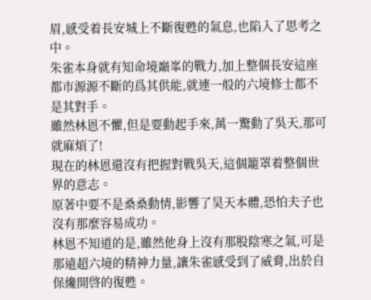眉,感受着長安城上不斷復甦的氣息,也陷入了思考之中。
朱雀本身就有知命境巔峯的戰力,加上整個長安這座都市源源不斷的爲其供能,就連一般的六境修士都不是其對手。
雖然林恩不懼,但是要動起手來,萬一驚動了吳天,那可就麻煩了!
現在的林恩還沒有把握對戰吳天,這個籠罩着整個世界的意志。
原著中要不是桑桑動情,影響了昊天本體,恐怕夫子也沒有那麼容易成功。
林恩不知道的是,雖然他身上沒有那股陰寒之氣,可是那遠超六境的精神力量,讓朱雀感受到了威脅,出於自保纔開啓的復甦。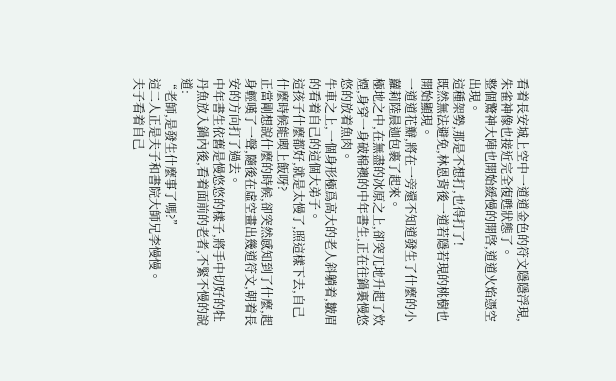看着長安城上空中一道道金色的符文隱隱浮現,朱雀神像也接近完全復甦狀態了。
整個驚神大陣也開始緩慢的開啓,道道火焰憑空出現。
這種架勢,那是不想打,也得打了!
既然無法避免,林恩背後一道若隱若現的桃樹也開始顯現。
一道道花瓣,將在一旁還不知道發生了什麼的小蘿莉陸晨迦包裹了起來。
極地之中,在無盡的冰原之上,卻突兀地升起了炊煙,身穿一身破棉襖的中年書生,正在往鍋裏慢悠悠的放着魚肉。
牛車之上,一個身形極爲高大的老人斜躺着,皺眉的看着自己的這個大弟子。
這孩子什麼都好,就是太慢了,照這樣下去,自己什麼時候能喫上飯呀?
正當剛想說什麼的時候,卻突然感知到了什麼,起身輕嘆了一聲,隨後在虛空畫出幾道符文,朝着長安的方向打了過去。
中年書生依舊是慢悠悠的樣子,將手中切好的牡丹魚放入鍋內後,看着面前的老者,不緊不慢的說道:
“老師,是發生什麼事了嗎?”
這二人正是夫子和書院大師兄李慢慢。
夫子看着自己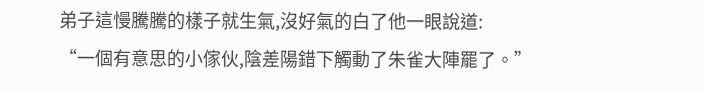弟子這慢騰騰的樣子就生氣,沒好氣的白了他一眼說道:
“一個有意思的小傢伙,陰差陽錯下觸動了朱雀大陣罷了。”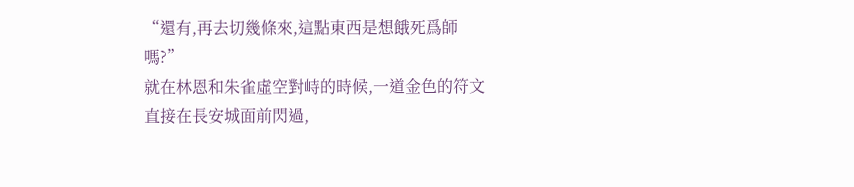“還有,再去切幾條來,這點東西是想餓死爲師嗎?”
就在林恩和朱雀虛空對峙的時候,一道金色的符文直接在長安城面前閃過,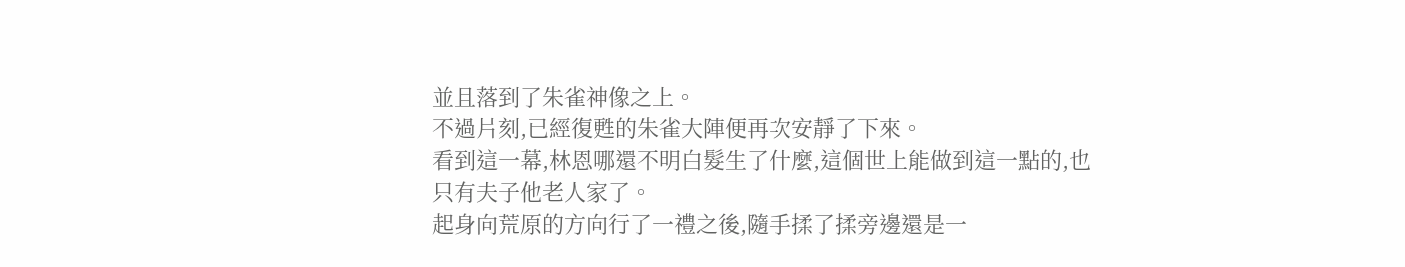並且落到了朱雀神像之上。
不過片刻,已經復甦的朱雀大陣便再次安靜了下來。
看到這一幕,林恩哪還不明白髮生了什麼,這個世上能做到這一點的,也只有夫子他老人家了。
起身向荒原的方向行了一禮之後,隨手揉了揉旁邊還是一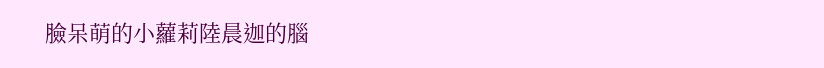臉呆萌的小蘿莉陸晨迦的腦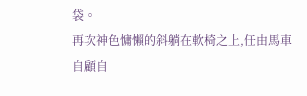袋。
再次神色慵懶的斜躺在軟椅之上,任由馬車自顧自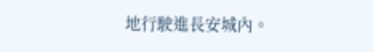地行駛進長安城內。